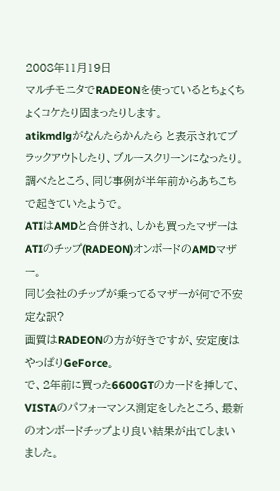2008年11月19日
マルチモニタでRADEONを使っているとちょくちょくコケたり固まったりします。
atikmdlgがなんたらかんたら と表示されてブラックアウトしたり、ブルースクリーンになったり。
調べたところ、同じ事例が半年前からあちこちで起きていたようで。
ATIはAMDと合併され、しかも買ったマザーはATIのチップ(RADEON)オンボードのAMDマザー。
同じ会社のチップが乗ってるマザーが何で不安定な訳?
画質はRADEONの方が好きですが、安定度はやっぱりGeForce。
で、2年前に買った6600GTのカードを挿して、VISTAのパフォーマンス測定をしたところ、最新のオンボードチップより良い結果が出てしまいました。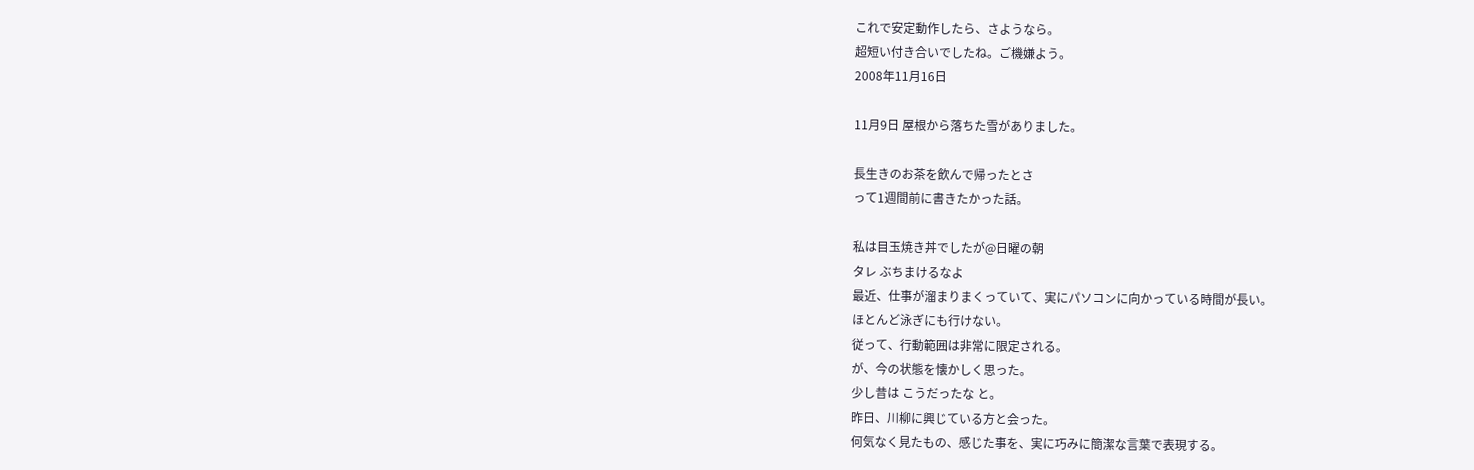これで安定動作したら、さようなら。
超短い付き合いでしたね。ご機嫌よう。
2008年11月16日

11月9日 屋根から落ちた雪がありました。

長生きのお茶を飲んで帰ったとさ
って1週間前に書きたかった話。

私は目玉焼き丼でしたが@日曜の朝
タレ ぶちまけるなよ
最近、仕事が溜まりまくっていて、実にパソコンに向かっている時間が長い。
ほとんど泳ぎにも行けない。
従って、行動範囲は非常に限定される。
が、今の状態を懐かしく思った。
少し昔は こうだったな と。
昨日、川柳に興じている方と会った。
何気なく見たもの、感じた事を、実に巧みに簡潔な言葉で表現する。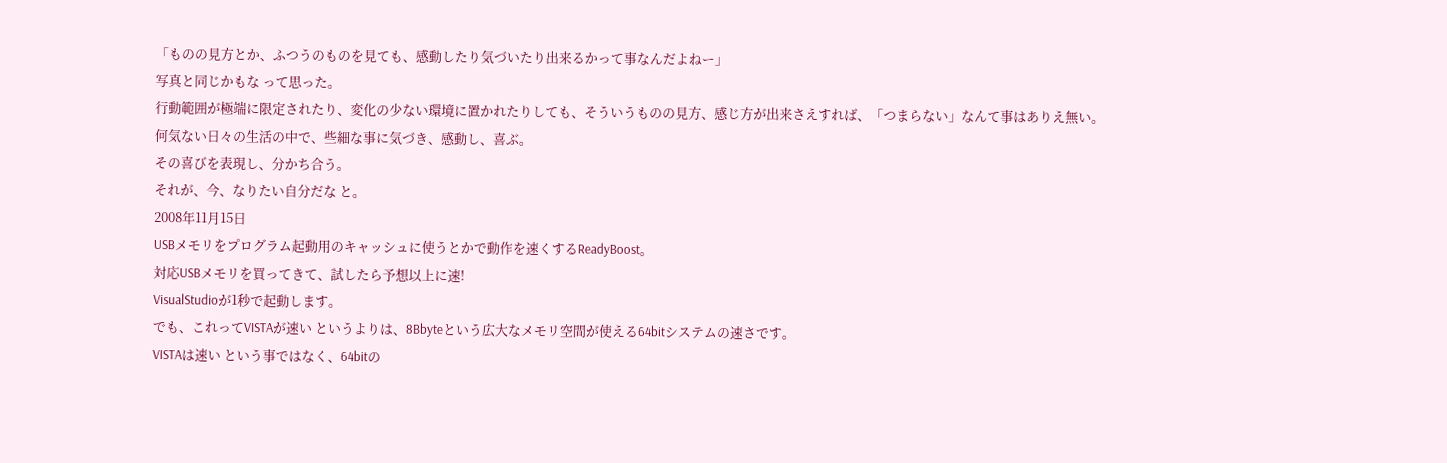「ものの見方とか、ふつうのものを見ても、感動したり気づいたり出来るかって事なんだよねー」
写真と同じかもな って思った。
行動範囲が極端に限定されたり、変化の少ない環境に置かれたりしても、そういうものの見方、感じ方が出来さえすれば、「つまらない」なんて事はありえ無い。
何気ない日々の生活の中で、些細な事に気づき、感動し、喜ぶ。
その喜びを表現し、分かち合う。
それが、今、なりたい自分だな と。
2008年11月15日
USBメモリをプログラム起動用のキャッシュに使うとかで動作を速くするReadyBoost。
対応USBメモリを買ってきて、試したら予想以上に速!
VisualStudioが1秒で起動します。
でも、これってVISTAが速い というよりは、8Bbyteという広大なメモリ空間が使える64bitシステムの速さです。
VISTAは速い という事ではなく、64bitの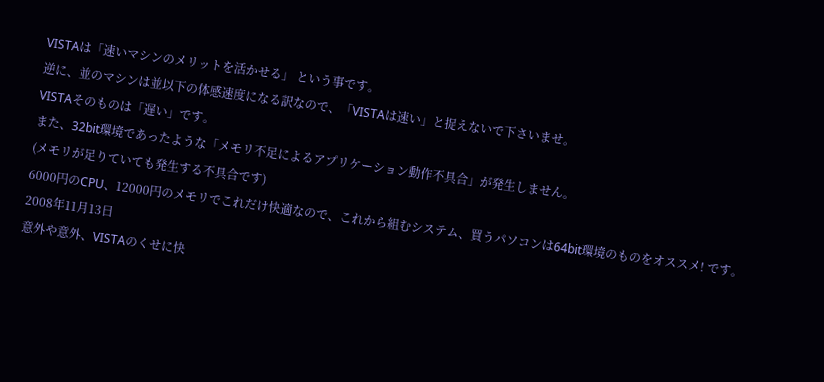VISTAは「速いマシンのメリットを活かせる」 という事です。
逆に、並のマシンは並以下の体感速度になる訳なので、「VISTAは速い」と捉えないで下さいませ。
VISTAそのものは「遅い」です。
また、32bit環境であったような「メモリ不足によるアプリケーション動作不具合」が発生しません。
(メモリが足りていても発生する不具合です)
6000円のCPU、12000円のメモリでこれだけ快適なので、これから組むシステム、買うパソコンは64bit環境のものをオススメ! です。
2008年11月13日
意外や意外、VISTAのくせに快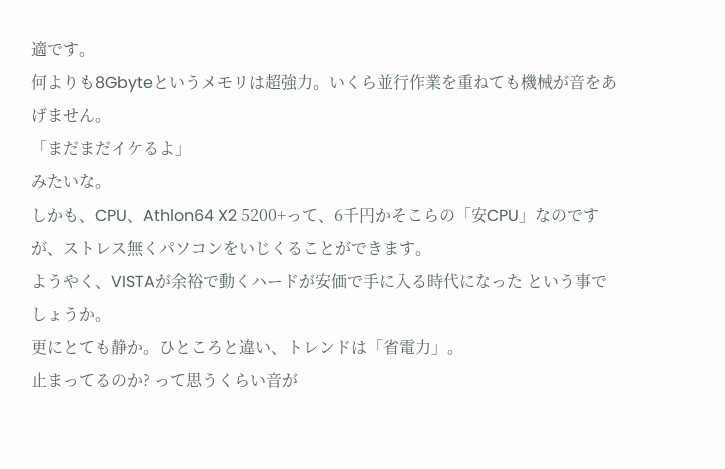適です。
何よりも8Gbyteというメモリは超強力。いくら並行作業を重ねても機械が音をあげません。
「まだまだイケるよ」
みたいな。
しかも、CPU、Athlon64 X2 5200+って、6千円かそこらの「安CPU」なのですが、ストレス無くパソコンをいじくることができます。
ようやく、VISTAが余裕で動くハードが安価で手に入る時代になった という事でしょうか。
更にとても静か。ひところと違い、トレンドは「省電力」。
止まってるのか? って思うくらい音が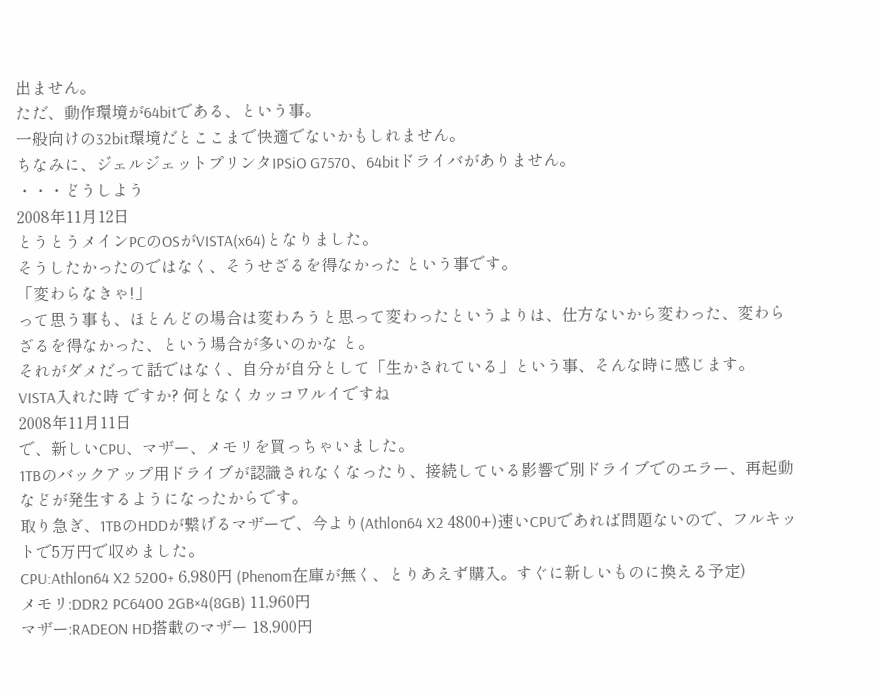出ません。
ただ、動作環境が64bitである、という事。
一般向けの32bit環境だとここまで快適でないかもしれません。
ちなみに、ジェルジェットプリンタIPSiO G7570、64bitドライバがありません。
・・・どうしよう
2008年11月12日
とうとうメインPCのOSがVISTA(x64)となりました。
そうしたかったのではなく、そうせざるを得なかった という事です。
「変わらなきゃ!」
って思う事も、ほとんどの場合は変わろうと思って変わったというよりは、仕方ないから変わった、変わらざるを得なかった、という場合が多いのかな と。
それがダメだって話ではなく、自分が自分として「生かされている」という事、そんな時に感じます。
VISTA入れた時 ですか? 何となくカッコワルイですね
2008年11月11日
で、新しいCPU、マザー、メモリを買っちゃいました。
1TBのバックアップ用ドライブが認識されなくなったり、接続している影響で別ドライブでのエラー、再起動などが発生するようになったからです。
取り急ぎ、1TBのHDDが繋げるマザーで、今より(Athlon64 X2 4800+)速いCPUであれば問題ないので、フルキットで5万円で収めました。
CPU:Athlon64 X2 5200+ 6,980円 (Phenom在庫が無く、とりあえず購入。すぐに新しいものに換える予定)
メモリ:DDR2 PC6400 2GB×4(8GB) 11,960円
マザー:RADEON HD搭載のマザー 18,900円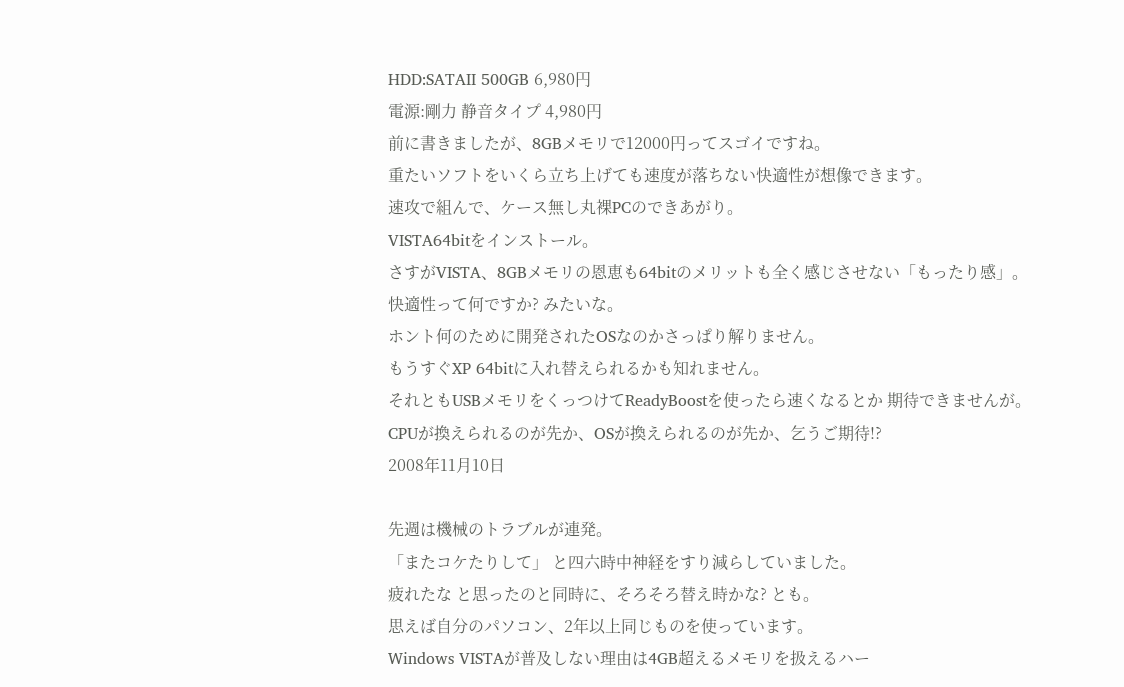HDD:SATAII 500GB 6,980円
電源:剛力 静音タイプ 4,980円
前に書きましたが、8GBメモリで12000円ってスゴイですね。
重たいソフトをいくら立ち上げても速度が落ちない快適性が想像できます。
速攻で組んで、ケース無し丸裸PCのできあがり。
VISTA64bitをインストール。
さすがVISTA、8GBメモリの恩恵も64bitのメリットも全く感じさせない「もったり感」。
快適性って何ですか? みたいな。
ホント何のために開発されたOSなのかさっぱり解りません。
もうすぐXP 64bitに入れ替えられるかも知れません。
それともUSBメモリをくっつけてReadyBoostを使ったら速くなるとか 期待できませんが。
CPUが換えられるのが先か、OSが換えられるのが先か、乞うご期待!?
2008年11月10日

先週は機械のトラブルが連発。
「またコケたりして」 と四六時中神経をすり減らしていました。
疲れたな と思ったのと同時に、そろそろ替え時かな? とも。
思えば自分のパソコン、2年以上同じものを使っています。
Windows VISTAが普及しない理由は4GB超えるメモリを扱えるハー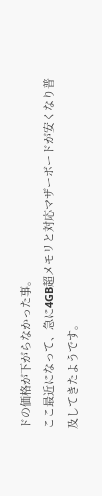ドの価格が下がらなかった事。
ここ最近になって、急に4GB超メモリと対応マザーボードが安くなり普及してきたようです。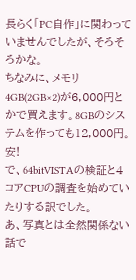長らく「PC自作」に関わっていませんでしたが、そろそろかな。
ちなみに、メモリ4GB(2GB×2)が6,000円とかで買えます。8GBのシステムを作っても12,000円。
安!
で、64bitVISTAの検証と4コアCPUの調査を始めていたりする訳でした。
あ、写真とは全然関係ない話で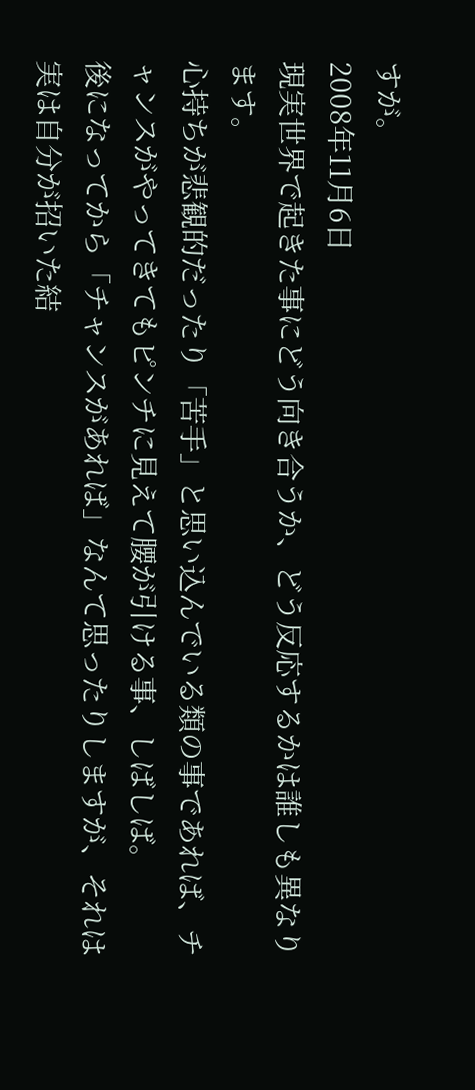すが。
2008年11月6日
現実世界で起きた事にどう向き合うか、どう反応するかは誰しも異なります。
心持ちが悲観的だったり「苦手」と思い込んでいる類の事であれば、チャンスがやってきてもピンチに見えて腰が引ける事、しばしば。
後になってから「チャンスがあれば」なんて思ったりしますが、それは実は自分が招いた結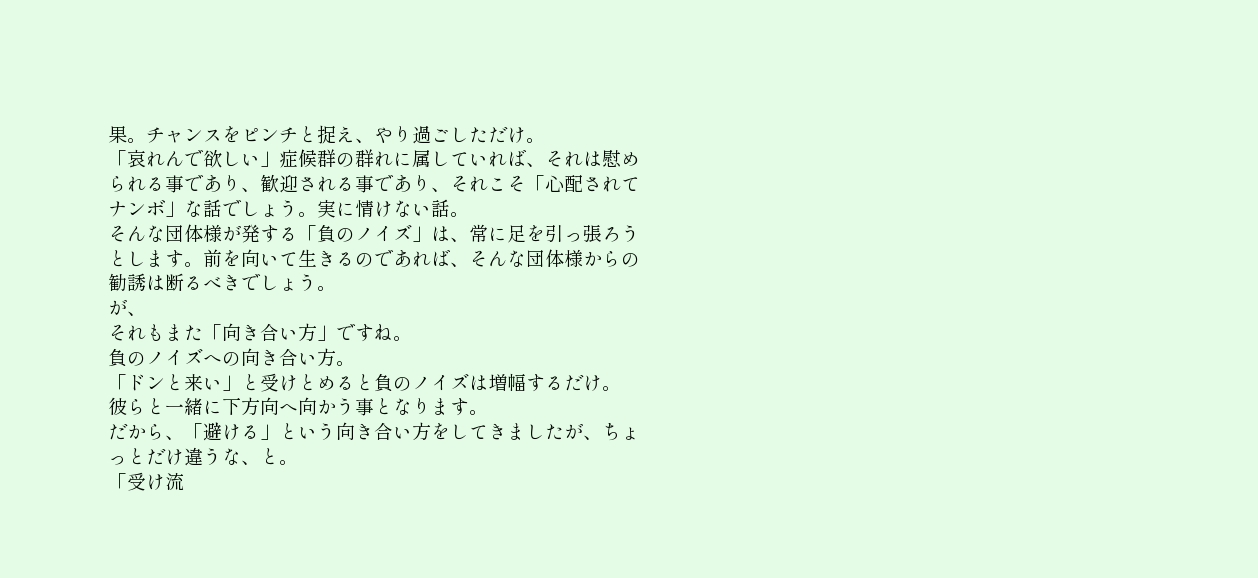果。チャンスをピンチと捉え、やり過ごしただけ。
「哀れんで欲しい」症候群の群れに属していれば、それは慰められる事であり、歓迎される事であり、それこそ「心配されてナンボ」な話でしょう。実に情けない話。
そんな団体様が発する「負のノイズ」は、常に足を引っ張ろうとします。前を向いて生きるのであれば、そんな団体様からの勧誘は断るべきでしょう。
が、
それもまた「向き合い方」ですね。
負のノイズへの向き合い方。
「ドンと来い」と受けとめると負のノイズは増幅するだけ。
彼らと一緒に下方向へ向かう事となります。
だから、「避ける」という向き合い方をしてきましたが、ちょっとだけ違うな、と。
「受け流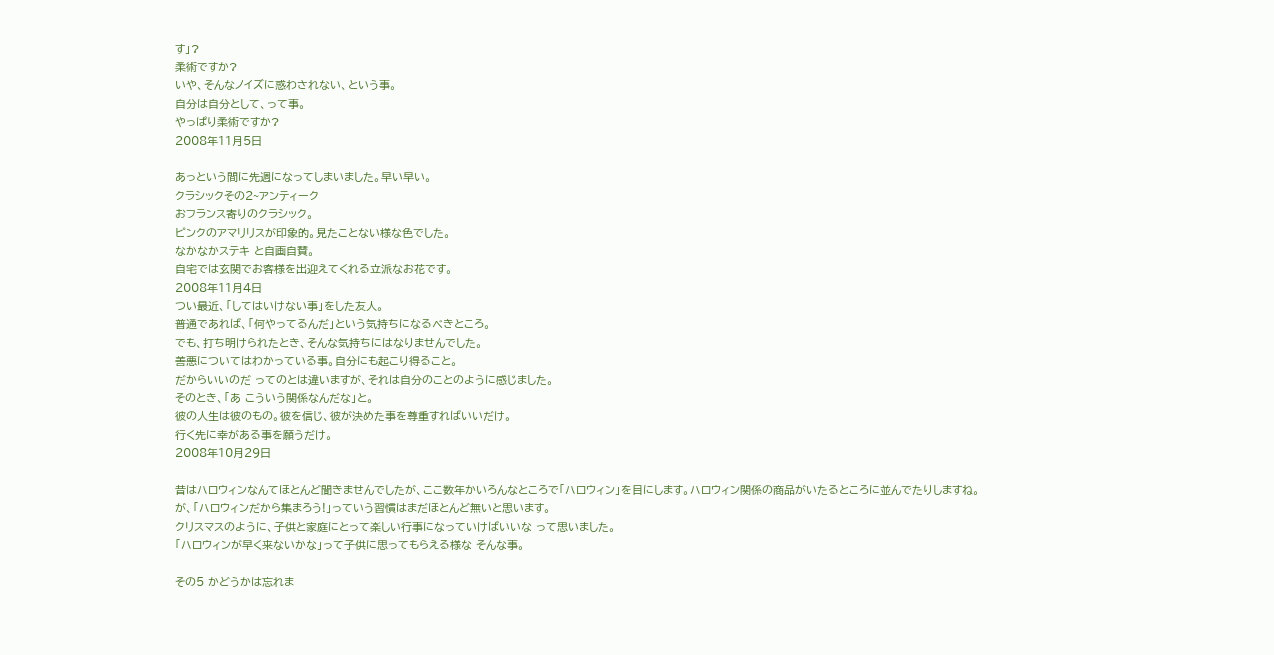す」?
柔術ですか?
いや、そんなノイズに惑わされない、という事。
自分は自分として、って事。
やっぱり柔術ですか?
2008年11月5日

あっという間に先週になってしまいました。早い早い。
クラシックその2~アンティーク
おフランス寄りのクラシック。
ピンクのアマリリスが印象的。見たことない様な色でした。
なかなかステキ と自画自賛。
自宅では玄関でお客様を出迎えてくれる立派なお花です。
2008年11月4日
つい最近、「してはいけない事」をした友人。
普通であれば、「何やってるんだ」という気持ちになるべきところ。
でも、打ち明けられたとき、そんな気持ちにはなりませんでした。
善悪についてはわかっている事。自分にも起こり得ること。
だからいいのだ ってのとは違いますが、それは自分のことのように感じました。
そのとき、「あ こういう関係なんだな」と。
彼の人生は彼のもの。彼を信じ、彼が決めた事を尊重すればいいだけ。
行く先に幸がある事を願うだけ。
2008年10月29日

昔はハロウィンなんてほとんど聞きませんでしたが、ここ数年かいろんなところで「ハロウィン」を目にします。ハロウィン関係の商品がいたるところに並んでたりしますね。
が、「ハロウィンだから集まろう!」っていう習慣はまだほとんど無いと思います。
クリスマスのように、子供と家庭にとって楽しい行事になっていけばいいな って思いました。
「ハロウィンが早く来ないかな」って子供に思ってもらえる様な そんな事。

その5 かどうかは忘れま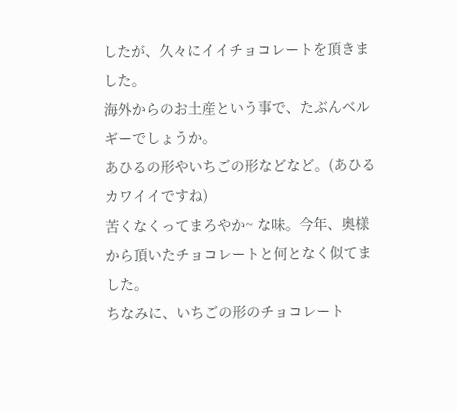したが、久々にイイチョコレートを頂きました。
海外からのお土産という事で、たぶんベルギーでしょうか。
あひるの形やいちごの形などなど。(あひる カワイイですね)
苦くなくってまろやか~ な味。今年、奥様から頂いたチョコレートと何となく似てました。
ちなみに、いちごの形のチョコレート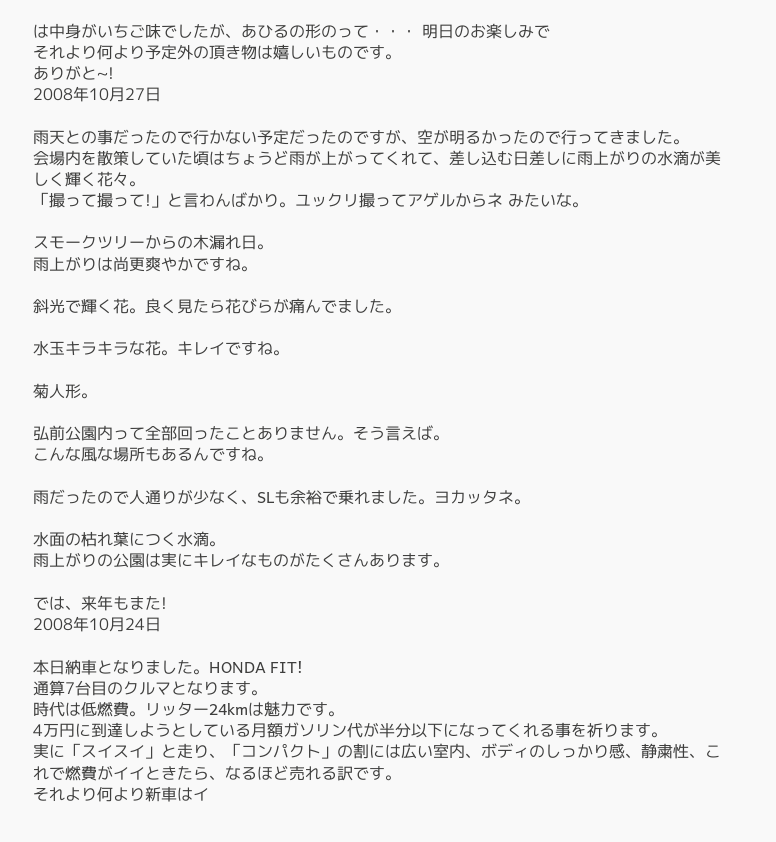は中身がいちご味でしたが、あひるの形のって・・・ 明日のお楽しみで
それより何より予定外の頂き物は嬉しいものです。
ありがと~!
2008年10月27日

雨天との事だったので行かない予定だったのですが、空が明るかったので行ってきました。
会場内を散策していた頃はちょうど雨が上がってくれて、差し込む日差しに雨上がりの水滴が美しく輝く花々。
「撮って撮って!」と言わんばかり。ユックリ撮ってアゲルからネ みたいな。

スモークツリーからの木漏れ日。
雨上がりは尚更爽やかですね。

斜光で輝く花。良く見たら花びらが痛んでました。

水玉キラキラな花。キレイですね。

菊人形。

弘前公園内って全部回ったことありません。そう言えば。
こんな風な場所もあるんですね。

雨だったので人通りが少なく、SLも余裕で乗れました。ヨカッタネ。

水面の枯れ葉につく水滴。
雨上がりの公園は実にキレイなものがたくさんあります。

では、来年もまた!
2008年10月24日

本日納車となりました。HONDA FIT!
通算7台目のクルマとなります。
時代は低燃費。リッター24kmは魅力です。
4万円に到達しようとしている月額ガソリン代が半分以下になってくれる事を祈ります。
実に「スイスイ」と走り、「コンパクト」の割には広い室内、ボディのしっかり感、静粛性、これで燃費がイイときたら、なるほど売れる訳です。
それより何より新車はイ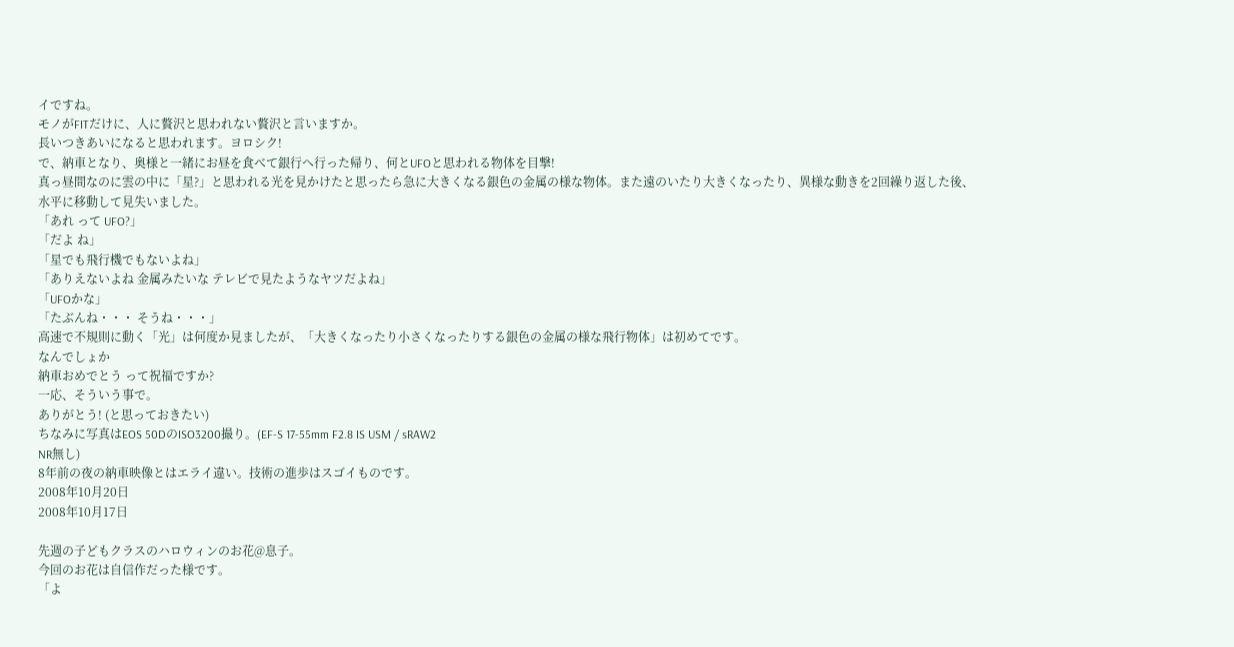イですね。
モノがFITだけに、人に贅沢と思われない贅沢と言いますか。
長いつきあいになると思われます。ヨロシク!
で、納車となり、奥様と一緒にお昼を食べて銀行へ行った帰り、何とUFOと思われる物体を目撃!
真っ昼間なのに雲の中に「星?」と思われる光を見かけたと思ったら急に大きくなる銀色の金属の様な物体。また遠のいたり大きくなったり、異様な動きを2回繰り返した後、水平に移動して見失いました。
「あれ って UFO?」
「だよ ね」
「星でも飛行機でもないよね」
「ありえないよね 金属みたいな テレビで見たようなヤツだよね」
「UFOかな」
「たぶんね・・・ そうね・・・」
高速で不規則に動く「光」は何度か見ましたが、「大きくなったり小さくなったりする銀色の金属の様な飛行物体」は初めてです。
なんでしょか
納車おめでとう って祝福ですか?
一応、そういう事で。
ありがとう! (と思っておきたい)
ちなみに写真はEOS 50DのISO3200撮り。(EF-S 17-55mm F2.8 IS USM / sRAW2
NR無し)
8年前の夜の納車映像とはエライ違い。技術の進歩はスゴイものです。
2008年10月20日
2008年10月17日

先週の子どもクラスのハロウィンのお花@息子。
今回のお花は自信作だった様です。
「よ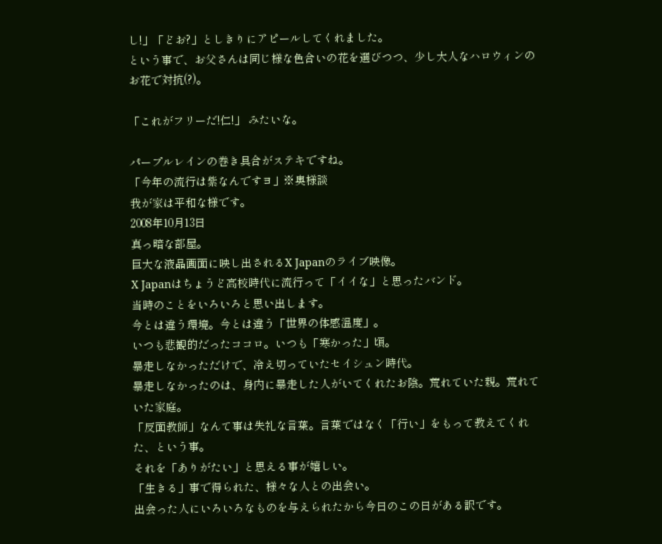し!」「どお?」としきりにアピールしてくれました。
という事で、お父さんは同じ様な色合いの花を選びつつ、少し大人なハロウィンのお花で対抗(?)。

「これがフリーだ!仁!」 みたいな。

パープルレインの巻き具合がステキですね。
「今年の流行は紫なんですヨ」※奥様談
我が家は平和な様です。
2008年10月13日
真っ暗な部屋。
巨大な液晶画面に映し出されるX Japanのライブ映像。
X Japanはちょうど高校時代に流行って「イイな」と思ったバンド。
当時のことをいろいろと思い出します。
今とは違う環境。今とは違う「世界の体感温度」。
いつも悲観的だったココロ。いつも「寒かった」頃。
暴走しなかっただけで、冷え切っていたセイシュン時代。
暴走しなかったのは、身内に暴走した人がいてくれたお陰。荒れていた親。荒れていた家庭。
「反面教師」なんて事は失礼な言葉。言葉ではなく「行い」をもって教えてくれた、という事。
それを「ありがたい」と思える事が嬉しい。
「生きる」事で得られた、様々な人との出会い。
出会った人にいろいろなものを与えられたから今日のこの日がある訳です。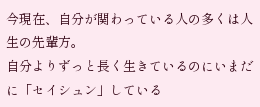今現在、自分が関わっている人の多くは人生の先輩方。
自分よりずっと長く生きているのにいまだに「セイシュン」している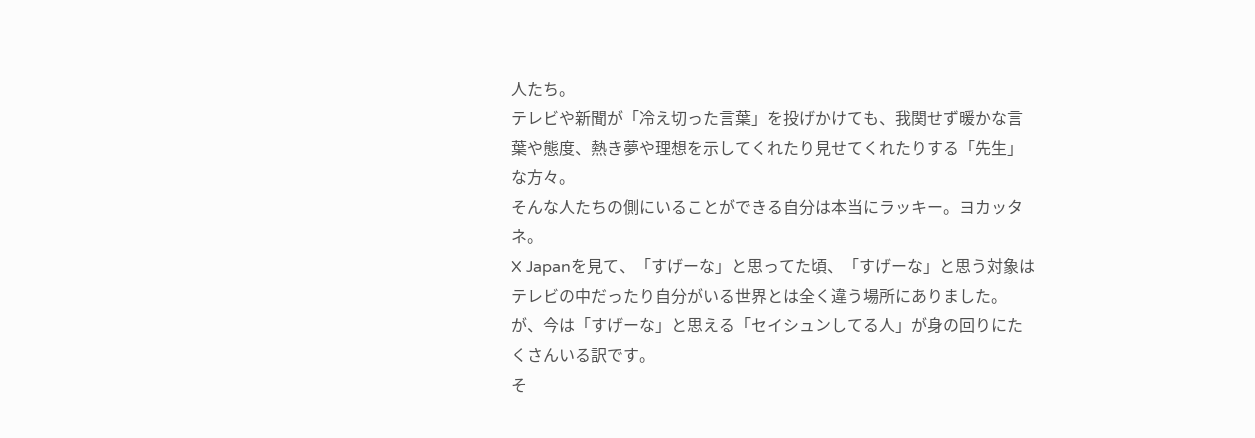人たち。
テレビや新聞が「冷え切った言葉」を投げかけても、我関せず暖かな言葉や態度、熱き夢や理想を示してくれたり見せてくれたりする「先生」な方々。
そんな人たちの側にいることができる自分は本当にラッキー。ヨカッタネ。
X Japanを見て、「すげーな」と思ってた頃、「すげーな」と思う対象はテレビの中だったり自分がいる世界とは全く違う場所にありました。
が、今は「すげーな」と思える「セイシュンしてる人」が身の回りにたくさんいる訳です。
そ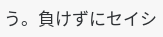う。負けずにセイシ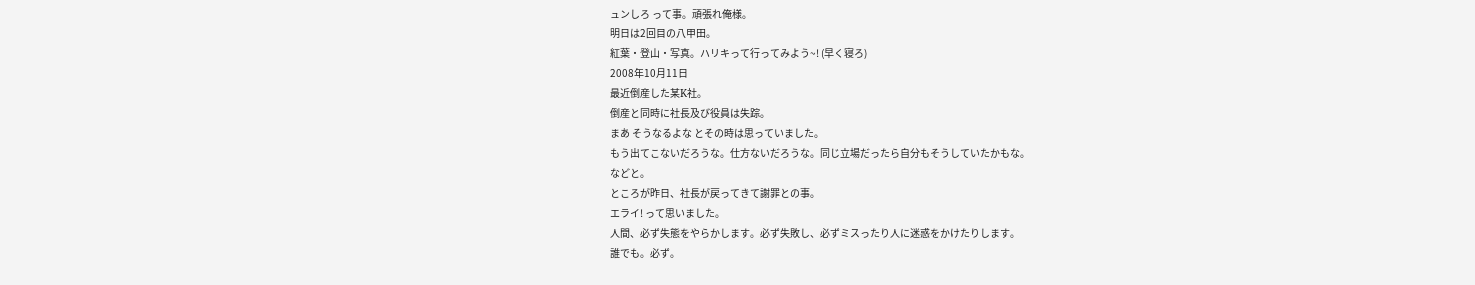ュンしろ って事。頑張れ俺様。
明日は2回目の八甲田。
紅葉・登山・写真。ハリキって行ってみよう~! (早く寝ろ)
2008年10月11日
最近倒産した某K社。
倒産と同時に社長及び役員は失踪。
まあ そうなるよな とその時は思っていました。
もう出てこないだろうな。仕方ないだろうな。同じ立場だったら自分もそうしていたかもな。
などと。
ところが昨日、社長が戻ってきて謝罪との事。
エライ! って思いました。
人間、必ず失態をやらかします。必ず失敗し、必ずミスったり人に迷惑をかけたりします。
誰でも。必ず。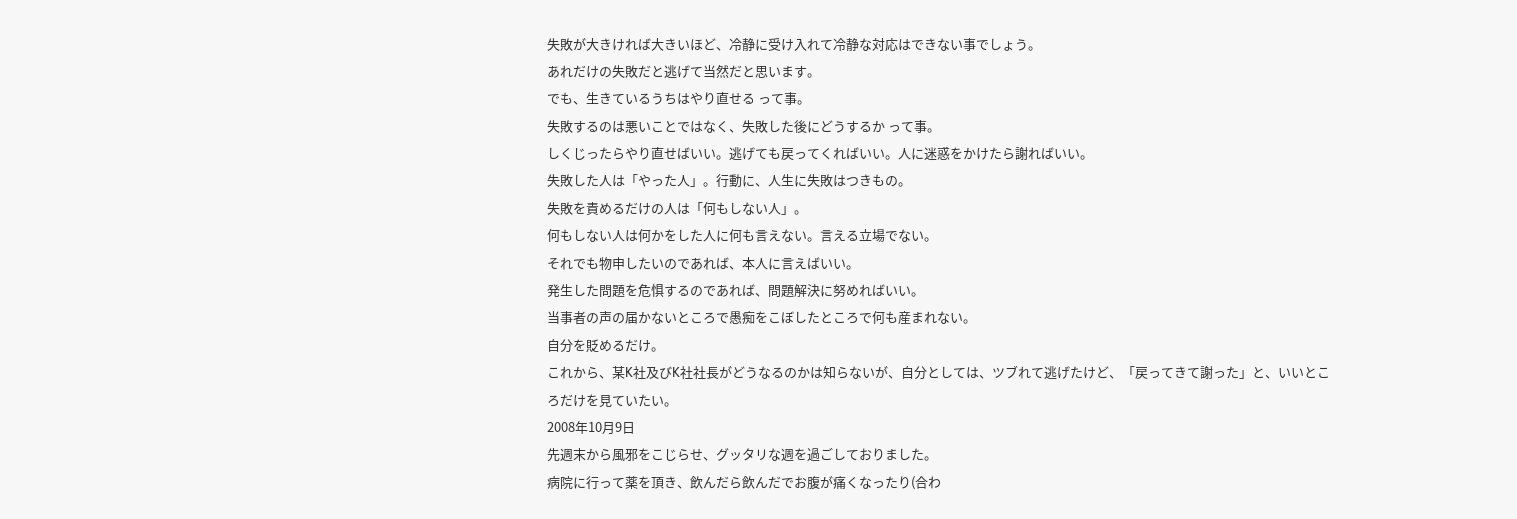失敗が大きければ大きいほど、冷静に受け入れて冷静な対応はできない事でしょう。
あれだけの失敗だと逃げて当然だと思います。
でも、生きているうちはやり直せる って事。
失敗するのは悪いことではなく、失敗した後にどうするか って事。
しくじったらやり直せばいい。逃げても戻ってくればいい。人に迷惑をかけたら謝ればいい。
失敗した人は「やった人」。行動に、人生に失敗はつきもの。
失敗を責めるだけの人は「何もしない人」。
何もしない人は何かをした人に何も言えない。言える立場でない。
それでも物申したいのであれば、本人に言えばいい。
発生した問題を危惧するのであれば、問題解決に努めればいい。
当事者の声の届かないところで愚痴をこぼしたところで何も産まれない。
自分を貶めるだけ。
これから、某K社及びK社社長がどうなるのかは知らないが、自分としては、ツブれて逃げたけど、「戻ってきて謝った」と、いいところだけを見ていたい。
2008年10月9日
先週末から風邪をこじらせ、グッタリな週を過ごしておりました。
病院に行って薬を頂き、飲んだら飲んだでお腹が痛くなったり(合わ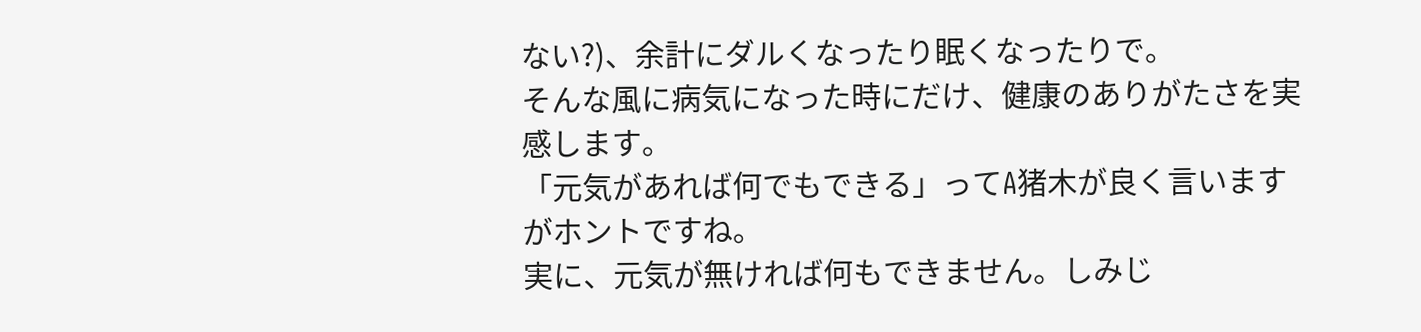ない?)、余計にダルくなったり眠くなったりで。
そんな風に病気になった時にだけ、健康のありがたさを実感します。
「元気があれば何でもできる」ってA猪木が良く言いますがホントですね。
実に、元気が無ければ何もできません。しみじ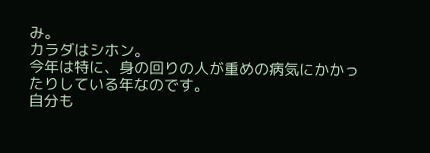み。
カラダはシホン。
今年は特に、身の回りの人が重めの病気にかかったりしている年なのです。
自分も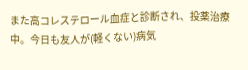また高コレステロール血症と診断され、投薬治療中。今日も友人が(軽くない)病気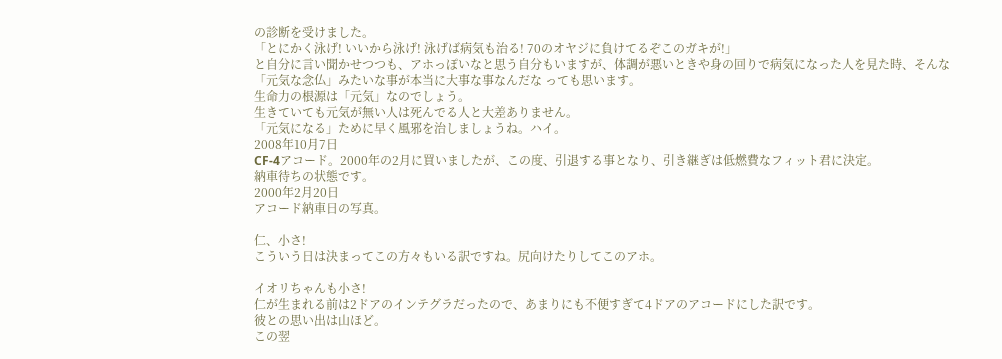の診断を受けました。
「とにかく泳げ! いいから泳げ! 泳げば病気も治る! 70のオヤジに負けてるぞこのガキが!」
と自分に言い聞かせつつも、アホっぽいなと思う自分もいますが、体調が悪いときや身の回りで病気になった人を見た時、そんな「元気な念仏」みたいな事が本当に大事な事なんだな っても思います。
生命力の根源は「元気」なのでしょう。
生きていても元気が無い人は死んでる人と大差ありません。
「元気になる」ために早く風邪を治しましょうね。ハイ。
2008年10月7日
CF-4アコード。2000年の2月に買いましたが、この度、引退する事となり、引き継ぎは低燃費なフィット君に決定。
納車待ちの状態です。
2000年2月20日
アコード納車日の写真。

仁、小さ!
こういう日は決まってこの方々もいる訳ですね。尻向けたりしてこのアホ。

イオリちゃんも小さ!
仁が生まれる前は2ドアのインテグラだったので、あまりにも不便すぎて4ドアのアコードにした訳です。
彼との思い出は山ほど。
この翌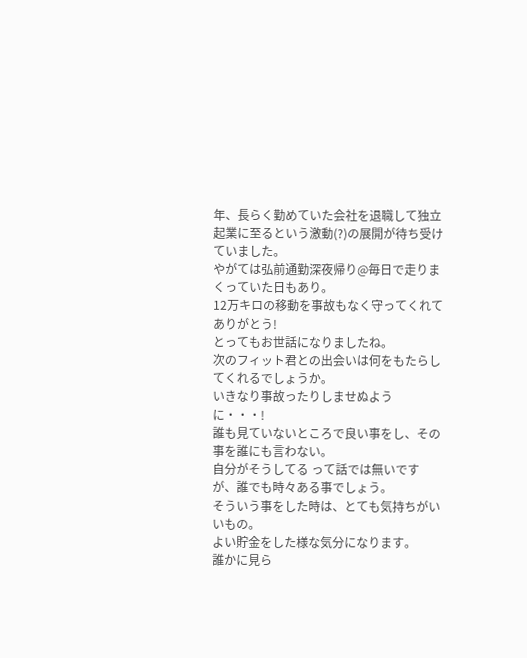年、長らく勤めていた会社を退職して独立起業に至るという激動(?)の展開が待ち受けていました。
やがては弘前通勤深夜帰り@毎日で走りまくっていた日もあり。
12万キロの移動を事故もなく守ってくれてありがとう!
とってもお世話になりましたね。
次のフィット君との出会いは何をもたらしてくれるでしょうか。
いきなり事故ったりしませぬように・・・!
誰も見ていないところで良い事をし、その事を誰にも言わない。
自分がそうしてる って話では無いですが、誰でも時々ある事でしょう。
そういう事をした時は、とても気持ちがいいもの。
よい貯金をした様な気分になります。
誰かに見ら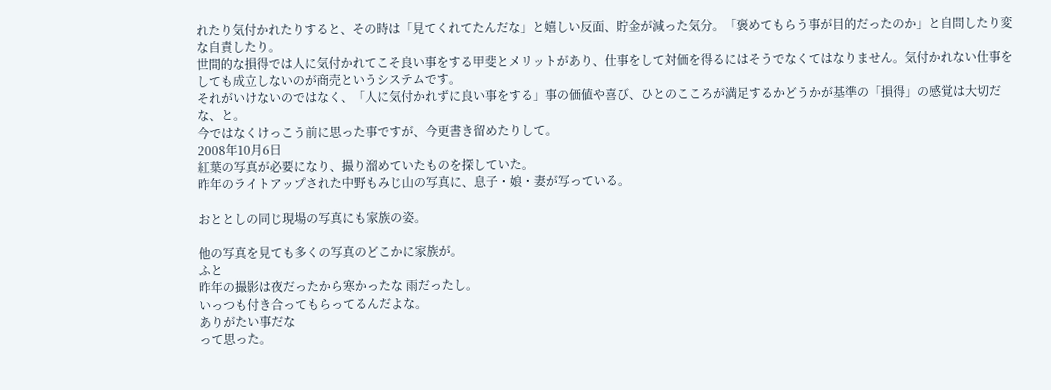れたり気付かれたりすると、その時は「見てくれてたんだな」と嬉しい反面、貯金が減った気分。「褒めてもらう事が目的だったのか」と自問したり変な自責したり。
世間的な損得では人に気付かれてこそ良い事をする甲斐とメリットがあり、仕事をして対価を得るにはそうでなくてはなりません。気付かれない仕事をしても成立しないのが商売というシステムです。
それがいけないのではなく、「人に気付かれずに良い事をする」事の価値や喜び、ひとのこころが満足するかどうかが基準の「損得」の感覚は大切だな、と。
今ではなくけっこう前に思った事ですが、今更書き留めたりして。
2008年10月6日
紅葉の写真が必要になり、撮り溜めていたものを探していた。
昨年のライトアップされた中野もみじ山の写真に、息子・娘・妻が写っている。

おととしの同じ現場の写真にも家族の姿。

他の写真を見ても多くの写真のどこかに家族が。
ふと
昨年の撮影は夜だったから寒かったな 雨だったし。
いっつも付き合ってもらってるんだよな。
ありがたい事だな
って思った。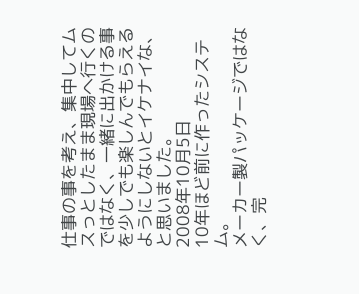仕事の事を考え、集中してムスっとしたまま現場へ行くのではなく、一緒に出かける事を少しでも楽しんでもらえるようにしないとイケナイな、と思いました。
2008年10月5日
10年ほど前に作ったシステム。
メーカー製パッケージではなく、完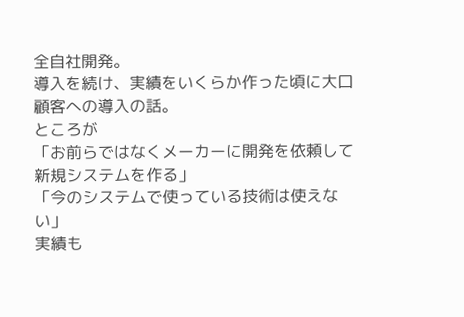全自社開発。
導入を続け、実績をいくらか作った頃に大口顧客への導入の話。
ところが
「お前らではなくメーカーに開発を依頼して新規システムを作る」
「今のシステムで使っている技術は使えない」
実績も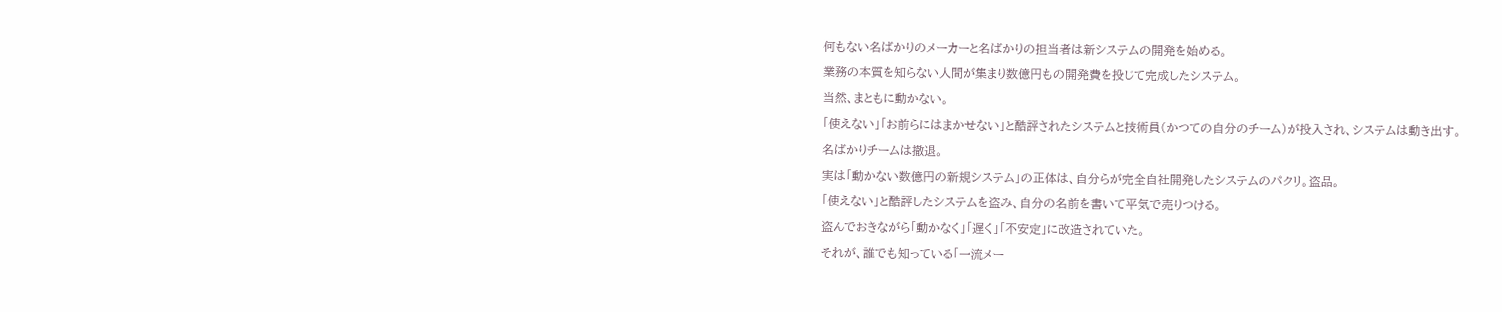何もない名ばかりのメーカーと名ばかりの担当者は新システムの開発を始める。
業務の本質を知らない人間が集まり数億円もの開発費を投じて完成したシステム。
当然、まともに動かない。
「使えない」「お前らにはまかせない」と酷評されたシステムと技術員(かつての自分のチーム)が投入され、システムは動き出す。
名ばかりチームは撤退。
実は「動かない数億円の新規システム」の正体は、自分らが完全自社開発したシステムのパクリ。盗品。
「使えない」と酷評したシステムを盗み、自分の名前を書いて平気で売りつける。
盗んでおきながら「動かなく」「遅く」「不安定」に改造されていた。
それが、誰でも知っている「一流メー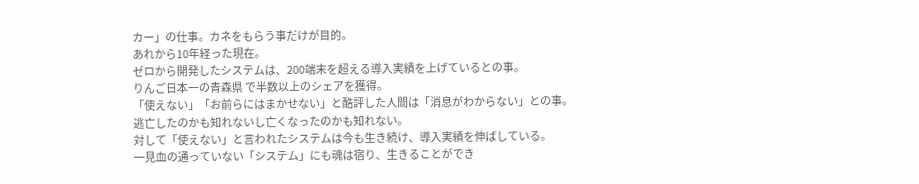カー」の仕事。カネをもらう事だけが目的。
あれから10年経った現在。
ゼロから開発したシステムは、200端末を超える導入実績を上げているとの事。
りんご日本一の青森県 で半数以上のシェアを獲得。
「使えない」「お前らにはまかせない」と酷評した人間は「消息がわからない」との事。
逃亡したのかも知れないし亡くなったのかも知れない。
対して「使えない」と言われたシステムは今も生き続け、導入実績を伸ばしている。
一見血の通っていない「システム」にも魂は宿り、生きることができ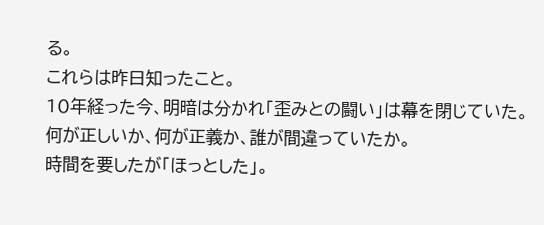る。
これらは昨日知ったこと。
10年経った今、明暗は分かれ「歪みとの闘い」は幕を閉じていた。
何が正しいか、何が正義か、誰が間違っていたか。
時間を要したが「ほっとした」。